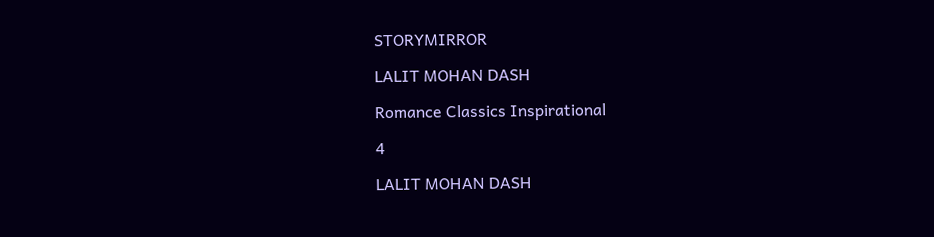STORYMIRROR

LALIT MOHAN DASH

Romance Classics Inspirational

4

LALIT MOHAN DASH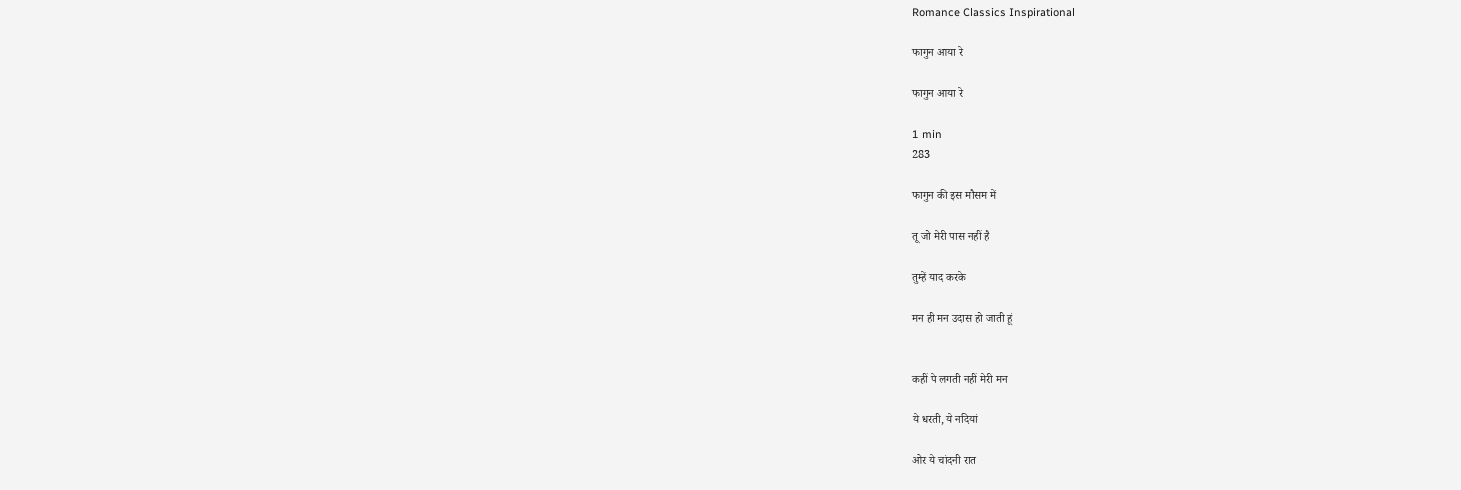Romance Classics Inspirational

फागुन आया रे

फागुन आया रे

1 min
283

फागुन की इस मौसम में

तू जो मेरी पास नहीं है

तुम्हें याद करके

मन ही मन उदास हो जाती हूं


कहीं पे लगती नहीं मेरी मन

ये धरती, ये नदियां

ओर ये चांदनी रात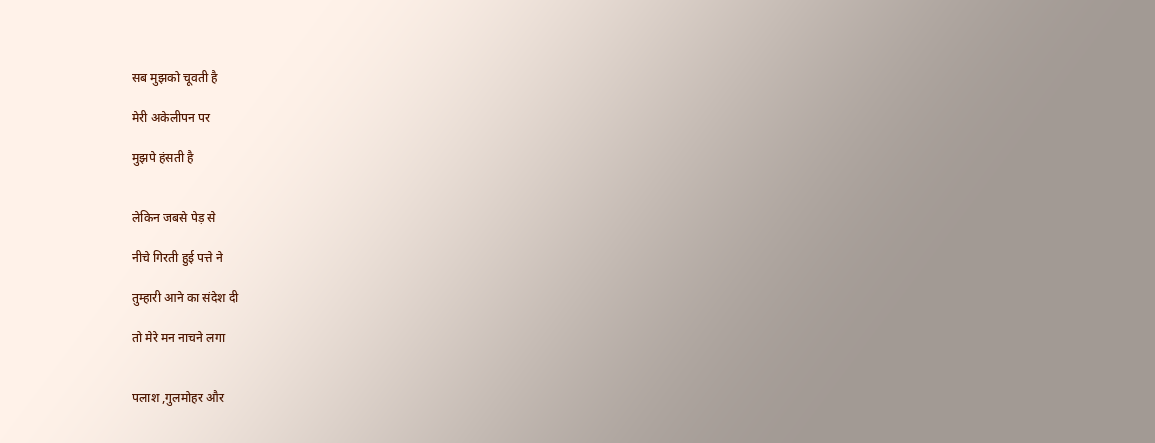सब मुझको चूवती है

मेरी अकेलीपन पर

मुझपे हंसती है


लेकिन जबसे पेड़ से

नीचे गिरती हुई पत्ते ने

तुम्हारी आने का संदेश दी

तो मेरे मन नाचने लगा


पलाश ,गुलमोहर और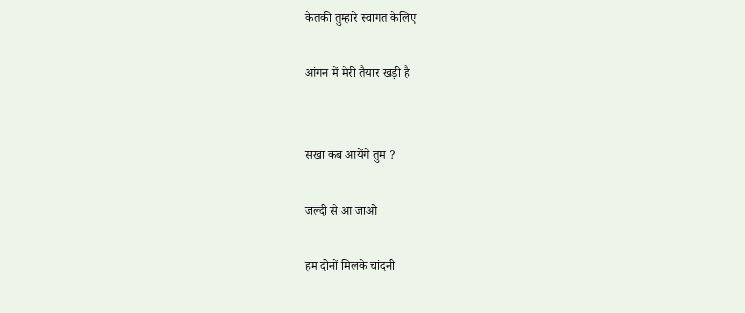केतकी तुम्हारे स्वागत केलिए

आंगन में मेरी तैयार खड़ी है


सखा कब आयेंगे तुम ?

जल्दी से आ जाओ

हम दोनों मिलके चांदनी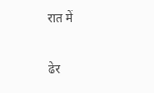रात में

ढेर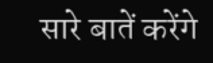सारे बातें करेंगे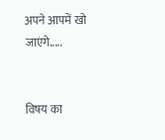अपने आपमें खो जाएंगे.....


विषय का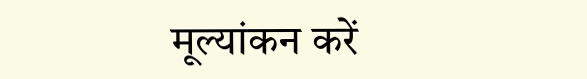मूल्यांकन करें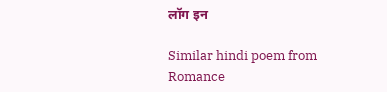लॉग इन

Similar hindi poem from Romance